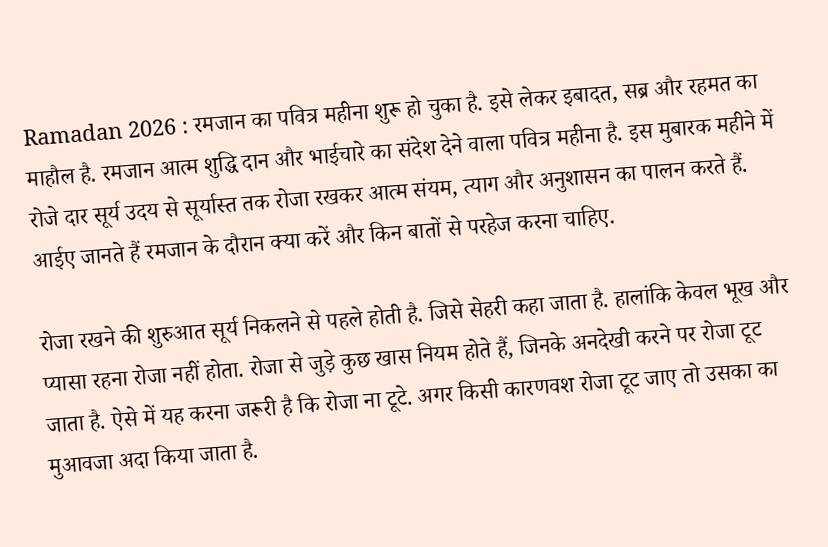Ramadan 2026 : रमजान का पवित्र महीना शुरू हो चुका है. इसे लेकर इबादत, सब्र और रहमत का माहौल है. रमजान आत्म शुद्धि दान और भाईचारे का संदेश देने वाला पवित्र महीना है. इस मुबारक महीने में रोजे दार सूर्य उदय से सूर्यास्त तक रोजा रखकर आत्म संयम, त्याग और अनुशासन का पालन करते हैं. आईए जानते हैं रमजान के दौरान क्या करें और किन बातों से परहेज करना चाहिए.

रोजा रखने की शुरुआत सूर्य निकलने से पहले होती है. जिसे सेहरी कहा जाता है. हालांकि केवल भूख और प्यासा रहना रोजा नहीं होता. रोजा से जुड़े कुछ खास नियम होते हैं, जिनके अनदेखी करने पर रोजा टूट जाता है. ऐसे में यह करना जरूरी है कि रोजा ना टूटे. अगर किसी कारणवश रोजा टूट जाए तो उसका का मुआवजा अदा किया जाता है.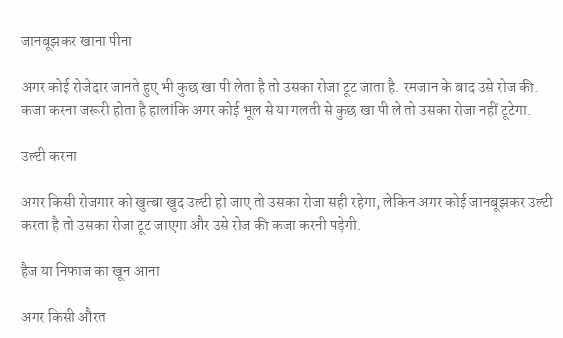जानबूझकर खाना पीना

अगर कोई रोजेदार जानते हुए भी कुछ खा पी लेता है तो उसका रोजा टूट जाता है. रमजान के बाद उसे रोज की. कजा करना जरूरी होता है हालांकि अगर कोई भूल से या गलती से कुछ खा पी ले तो उसका रोजा नहीं टूटेगा.

उल्टी करना

अगर किसी रोजगार को खुत्बा खुद उल्टी हो जाए तो उसका रोजा सही रहेगा, लेकिन अगर कोई जानबूझकर उल्टी करता है तो उसका रोजा टूट जाएगा और उसे रोज की कजा करनी पड़ेगी.

हैज या निफाज का खून आना

अगर किसी औरत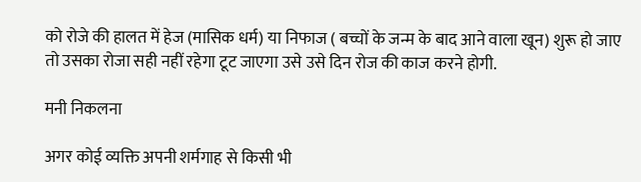को रोजे की हालत में हेज (मासिक धर्म) या निफाज ( बच्चों के जन्म के बाद आने वाला खून) शुरू हो जाए तो उसका रोजा सही नहीं रहेगा टूट जाएगा उसे उसे दिन रोज की काज करने होगी.

मनी निकलना

अगर कोई व्यक्ति अपनी शर्मगाह से किसी भी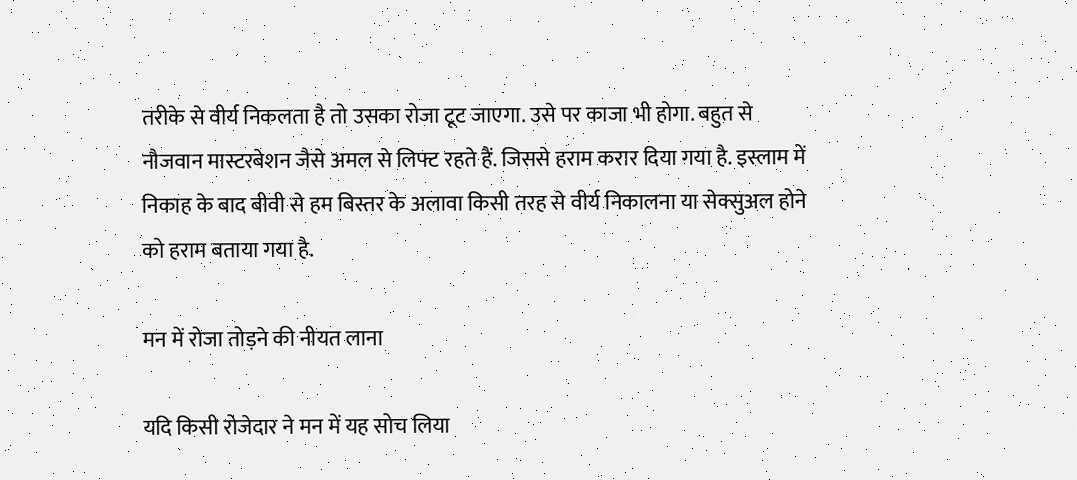तरीके से वीर्य निकलता है तो उसका रोजा टूट जाएगा. उसे पर काजा भी होगा. बहुत से नौजवान मास्टरबेशन जैसे अमल से लिफ्ट रहते हैं. जिससे हराम करार दिया गया है. इस्लाम में निकाह के बाद बीवी से हम बिस्तर के अलावा किसी तरह से वीर्य निकालना या सेक्सुअल होने को हराम बताया गया है.

मन में रोजा तोड़ने की नीयत लाना

यदि किसी रोजेदार ने मन में यह सोच लिया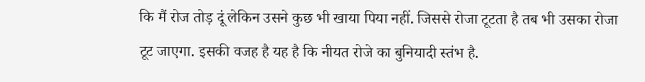कि मैं रोज तोड़ दूं लेकिन उसने कुछ भी खाया पिया नहीं. जिससे रोजा टूटता है तब भी उसका रोजा टूट जाएगा. इसकी वजह है यह है कि नीयत रोजे का बुनियादी स्तंभ है.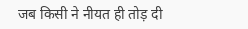जब किसी ने नीयत ही तोड़ दी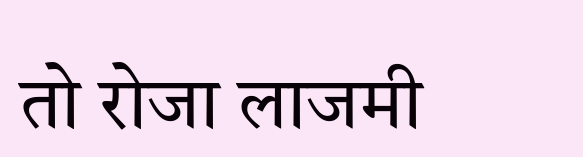तो रोजा लाजमी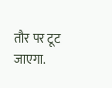तौर पर टूट जाएगा.